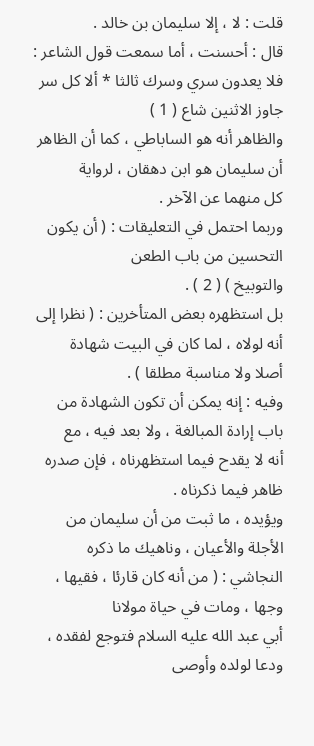قلت : لا ، إلا سليمان بن خالد .
قال : أحسنت ، أما سمعت قول الشاعر :
فلا يعدون سري وسرك ثالثا * ألا كل سر جاوز الاثنين شاع ( 1 )
والظاهر أنه هو الساباطي ، كما أن الظاهر أن سليمان هو ابن دهقان ، لرواية
كل منهما عن الآخر .
وربما احتمل في التعليقات : ( أن يكون التحسين من باب الطعن
والتوبيخ ) ( 2 ) .
بل استظهره بعض المتأخرين : ( نظرا إلى أنه لولاه ، لما كان في البيت شهادة
أصلا ولا مناسبة مطلقا ) .
وفيه : إنه يمكن أن تكون الشهادة من باب إرادة المبالغة ، ولا بعد فيه ، مع
أنه لا يقدح فيما استظهرناه ، فإن صدره ظاهر فيما ذكرناه .
ويؤيده ، ما ثبت من أن سليمان من الأجلة والأعيان ، وناهيك ما ذكره
النجاشي : ( من أنه كان قارئا ، فقيها ، وجها ، ومات في حياة مولانا
أبي عبد الله عليه السلام فتوجع لفقده ، ودعا لولده وأوصى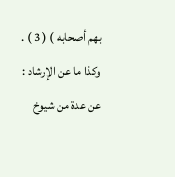بهم أصحابه ) ( 3 ) .
وكذا ما عن الإرشاد : عن عدة من شيوخ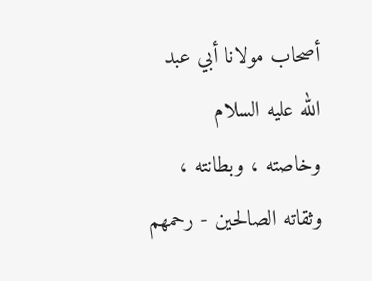أصحاب مولانا أبي عبد الله عليه السلام
وخاصته ، وبطانته ، وثقاته الصالحين - رحمهم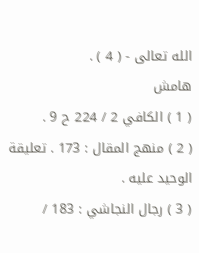الله تعالى - ( 4 ) .
هامش
( 1 ) الكافي 2 / 224 ح 9 .
( 2 ) منهج المقال : 173 . تعليقة الوحيد عليه .
( 3 ) رجال النجاشي : 183 /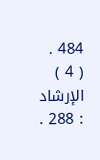484 .
( 4 ) الإرشاد : 288 .